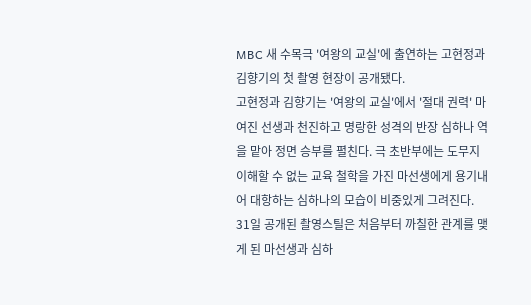MBC 새 수목극 '여왕의 교실'에 출연하는 고현정과 김향기의 첫 촬영 현장이 공개됐다.
고현정과 김향기는 '여왕의 교실'에서 '절대 권력' 마여진 선생과 천진하고 명랑한 성격의 반장 심하나 역을 맡아 정면 승부를 펼친다. 극 초반부에는 도무지 이해할 수 없는 교육 철학을 가진 마선생에게 용기내어 대항하는 심하나의 모습이 비중있게 그려진다.
31일 공개된 촬영스틸은 처음부터 까칠한 관계를 맺게 된 마선생과 심하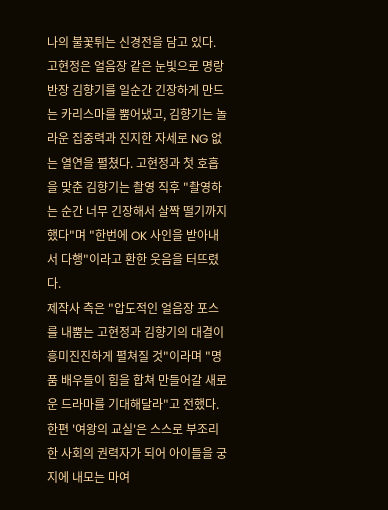나의 불꽃튀는 신경전을 담고 있다. 고현정은 얼음장 같은 눈빛으로 명랑반장 김향기를 일순간 긴장하게 만드는 카리스마를 뿜어냈고, 김향기는 놀라운 집중력과 진지한 자세로 NG 없는 열연을 펼쳤다. 고현정과 첫 호흡을 맞춘 김향기는 촬영 직후 "촬영하는 순간 너무 긴장해서 살짝 떨기까지 했다"며 "한번에 OK 사인을 받아내서 다행"이라고 환한 웃음을 터뜨렸다.
제작사 측은 "압도적인 얼음장 포스를 내뿜는 고현정과 김향기의 대결이 흥미진진하게 펼쳐질 것"이라며 "명품 배우들이 힘을 합쳐 만들어갈 새로운 드라마를 기대해달라"고 전했다.
한편 '여왕의 교실'은 스스로 부조리한 사회의 권력자가 되어 아이들을 궁지에 내모는 마여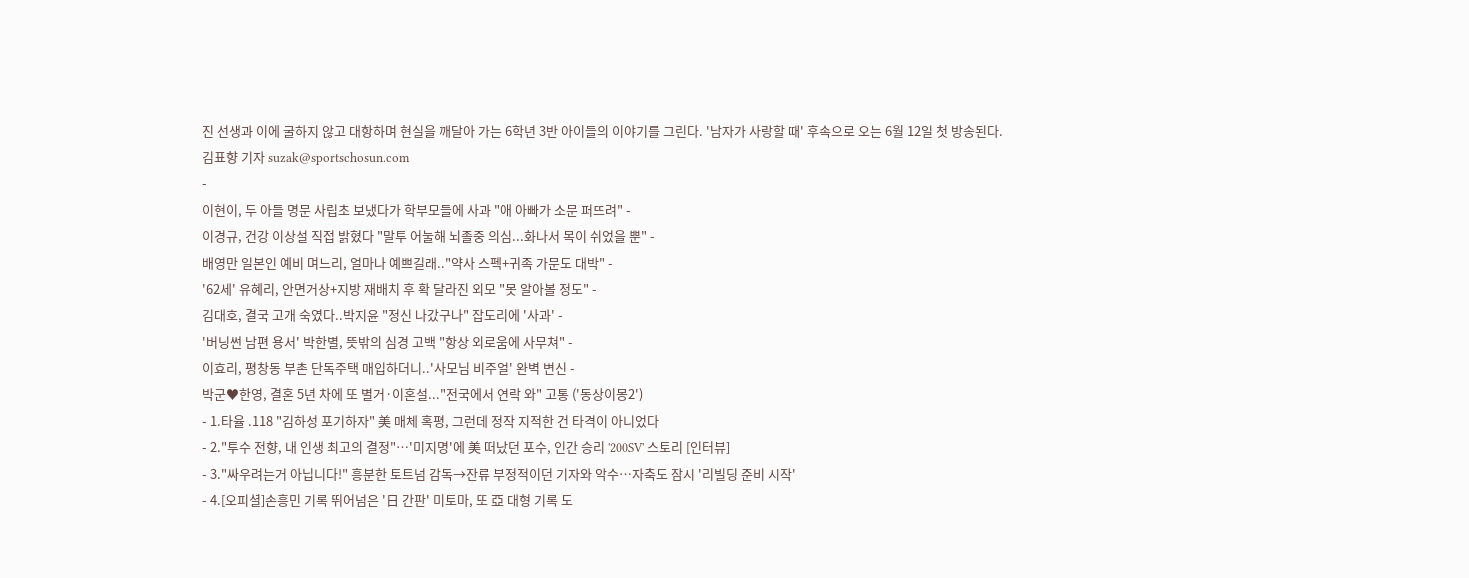진 선생과 이에 굴하지 않고 대항하며 현실을 깨달아 가는 6학년 3반 아이들의 이야기를 그린다. '남자가 사랑할 때' 후속으로 오는 6월 12일 첫 방송된다.
김표향 기자 suzak@sportschosun.com
-
이현이, 두 아들 명문 사립초 보냈다가 학부모들에 사과 "애 아빠가 소문 퍼뜨려" -
이경규, 건강 이상설 직접 밝혔다 "말투 어눌해 뇌졸중 의심...화나서 목이 쉬었을 뿐" -
배영만 일본인 예비 며느리, 얼마나 예쁘길래.."약사 스펙+귀족 가문도 대박" -
'62세' 유혜리, 안면거상+지방 재배치 후 확 달라진 외모 "못 알아볼 정도" -
김대호, 결국 고개 숙였다..박지윤 "정신 나갔구나" 잡도리에 '사과' -
'버닝썬 남편 용서' 박한별, 뜻밖의 심경 고백 "항상 외로움에 사무쳐" -
이효리, 평창동 부촌 단독주택 매입하더니..'사모님 비주얼' 완벽 변신 -
박군♥한영, 결혼 5년 차에 또 별거·이혼설..."전국에서 연락 와" 고통 ('동상이몽2')
- 1.타율 .118 "김하성 포기하자" 美 매체 혹평, 그런데 정작 지적한 건 타격이 아니었다
- 2."투수 전향, 내 인생 최고의 결정"…'미지명'에 美 떠났던 포수, 인간 승리 '200SV' 스토리 [인터뷰]
- 3."싸우려는거 아닙니다!" 흥분한 토트넘 감독→잔류 부정적이던 기자와 악수…자축도 잠시 '리빌딩 준비 시작'
- 4.[오피셜]손흥민 기록 뛰어넘은 '日 간판' 미토마, 또 亞 대형 기록 도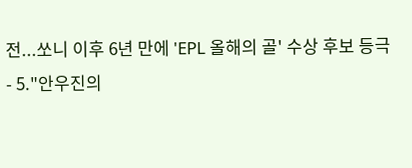전...쏘니 이후 6년 만에 'EPL 올해의 골' 수상 후보 등극
- 5."안우진의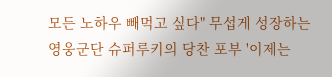모든 노하우 빼먹고 싶다" 무섭게 성장하는 영웅군단 슈퍼루키의 당찬 포부 '이제는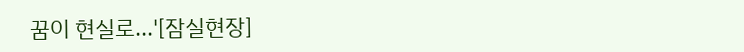꿈이 현실로...'[잠실현장]